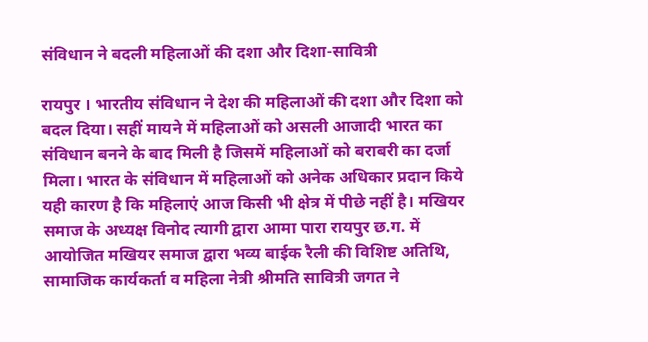संविधान ने बदली महिलाओं की दशा और दिशा-सावित्री

रायपुर । भारतीय संविधान ने देश की महिलाओं की दशा और दिशा को बदल दिया। सहीं मायने में महिलाओं को असली आजादी भारत का संविधान बनने के बाद मिली है जिसमें महिलाओं को बराबरी का दर्जा मिला। भारत के संविधान में महिलाओं को अनेक अधिकार प्रदान किये यही कारण है कि महिलाएं आज किसी भी क्षेत्र में पीछे नहीं है। मखियर समाज के अध्यक्ष विनोद त्यागी द्वारा आमा पारा रायपुर छ.ग. में आयोजित मखियर समाज द्वारा भव्य बाईक रैली की विशिष्ट अतिथि, सामाजिक कार्यकर्ता व महिला नेत्री श्रीमति सावित्री जगत ने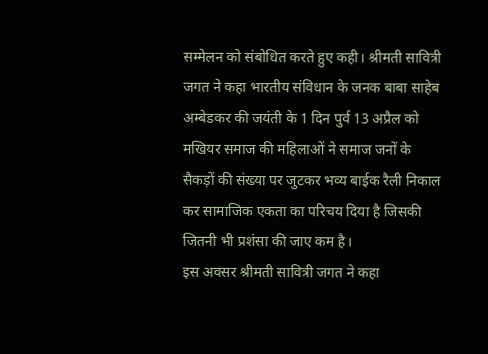सम्मेलन को संबोधित करते हुए कही। श्रीमती सावित्री जगत ने कहा भारतीय संविधान के जनक बाबा साहेब अम्बेडकर की जयंती के 1 दिन पुर्व 13 अप्रैल को मखियर समाज की महिलाओं ने समाज जनों के सैकड़ों की संख्या पर जुटकर भव्य बाईक रैली निकाल कर सामाजिक एकता का परिचय दिया है जिसकी जितनी भी प्रशंसा की जाए कम है।
इस अवसर श्रीमती सावित्री जगत ने कहा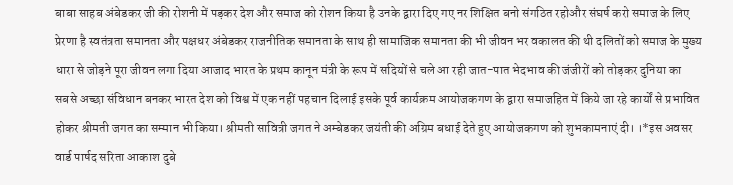बाबा साहब अंबेडकर जी की रोशनी में पड़कर देश और समाज को रोशन किया है उनके द्वारा दिए गए नर शिक्षित बनो संगठित रहोऔर संघर्ष करो समाज के लिए प्रेरणा है स्वतंत्रता समानता और पक्षधर अंबेडकर राजनीतिक समानता के साथ ही सामाजिक समानता की भी जीवन भर वकालत की थी दलितों को समाज के मुख्य धारा से जोड़ने पूरा जीवन लगा दिया आजाद भारत के प्रथम कानून मंत्री के रूप में सदियों से चले आ रही जात-पात भेदभाव की जंजीरों को तोड़कर दुनिया का सबसे अच्छा संविधान बनकर भारत देश को विश्व में एक नहीं पहचान दिलाई इसके पूर्व कार्यक्रम आयोजकगण के द्वारा समाजहित में किये जा रहे कार्यों से प्रभावित होकर श्रीमती जगत का सम्मान भी किया। श्रीमती सावित्री जगत ने अम्बेडकर जयंती की अग्रिम बधाई देते हुए आयोजकगण को शुभकामनाएं दी। ।*इस अवसर वार्ड पार्षद सरिता आकाश दुबे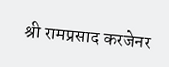श्री रामप्रसाद करजेनर